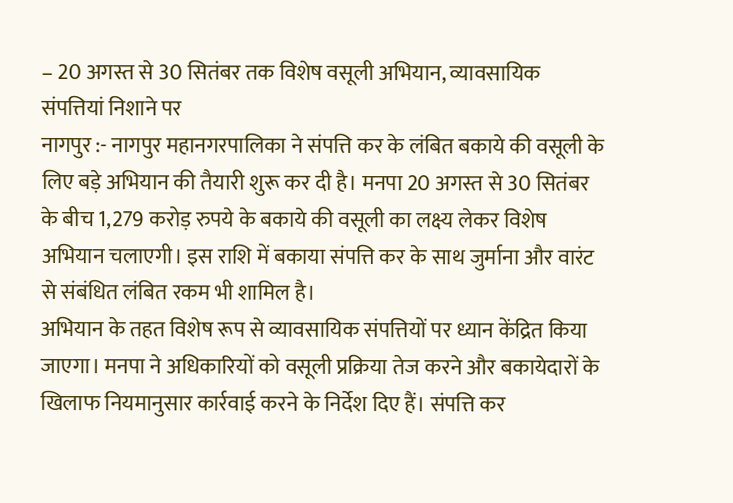– 20 अगस्त से 30 सितंबर तक विशेष वसूली अभियान, व्यावसायिक संपत्तियां निशाने पर
नागपुर :- नागपुर महानगरपालिका ने संपत्ति कर के लंबित बकाये की वसूली के लिए बड़े अभियान की तैयारी शुरू कर दी है। मनपा 20 अगस्त से 30 सितंबर के बीच 1,279 करोड़ रुपये के बकाये की वसूली का लक्ष्य लेकर विशेष अभियान चलाएगी। इस राशि में बकाया संपत्ति कर के साथ जुर्माना और वारंट से संबंधित लंबित रकम भी शामिल है।
अभियान के तहत विशेष रूप से व्यावसायिक संपत्तियों पर ध्यान केंद्रित किया जाएगा। मनपा ने अधिकारियों को वसूली प्रक्रिया तेज करने और बकायेदारों के खिलाफ नियमानुसार कार्रवाई करने के निर्देश दिए हैं। संपत्ति कर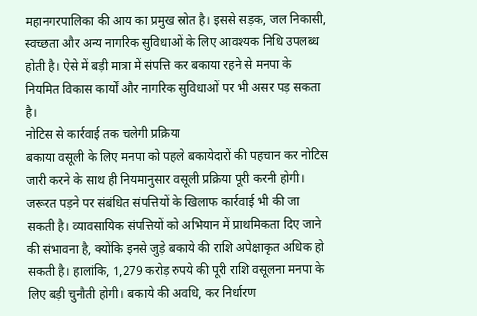महानगरपालिका की आय का प्रमुख स्रोत है। इससे सड़क, जल निकासी, स्वच्छता और अन्य नागरिक सुविधाओं के लिए आवश्यक निधि उपलब्ध होती है। ऐसे में बड़ी मात्रा में संपत्ति कर बकाया रहने से मनपा के नियमित विकास कार्यों और नागरिक सुविधाओं पर भी असर पड़ सकता है।
नोटिस से कार्रवाई तक चलेगी प्रक्रिया
बकाया वसूली के लिए मनपा को पहले बकायेदारों की पहचान कर नोटिस जारी करने के साथ ही नियमानुसार वसूली प्रक्रिया पूरी करनी होगी। जरूरत पड़ने पर संबंधित संपत्तियों के खिलाफ कार्रवाई भी की जा सकती है। व्यावसायिक संपत्तियों को अभियान में प्राथमिकता दिए जाने की संभावना है, क्योंकि इनसे जुड़े बकाये की राशि अपेक्षाकृत अधिक हो सकती है। हालांकि, 1,279 करोड़ रुपये की पूरी राशि वसूलना मनपा के लिए बड़ी चुनौती होगी। बकाये की अवधि, कर निर्धारण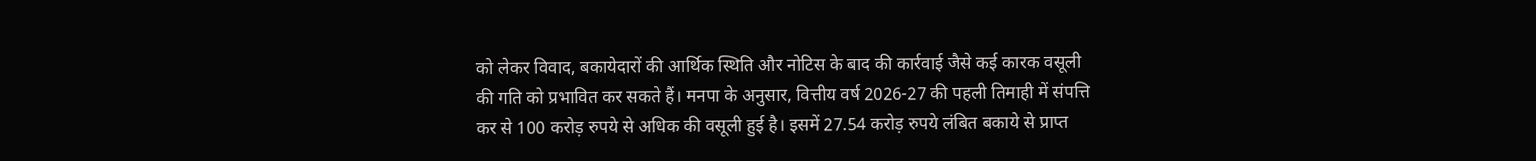को लेकर विवाद, बकायेदारों की आर्थिक स्थिति और नोटिस के बाद की कार्रवाई जैसे कई कारक वसूली की गति को प्रभावित कर सकते हैं। मनपा के अनुसार, वित्तीय वर्ष 2026-27 की पहली तिमाही में संपत्ति कर से 100 करोड़ रुपये से अधिक की वसूली हुई है। इसमें 27.54 करोड़ रुपये लंबित बकाये से प्राप्त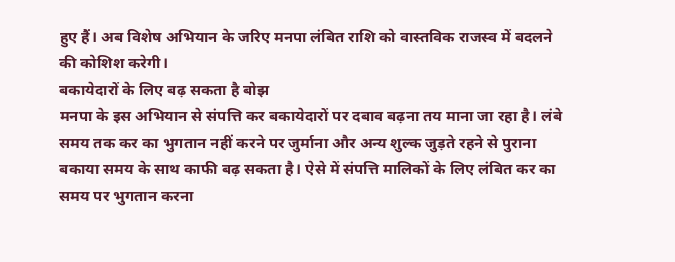हुए हैं। अब विशेष अभियान के जरिए मनपा लंबित राशि को वास्तविक राजस्व में बदलने की कोशिश करेगी।
बकायेदारों के लिए बढ़ सकता है बोझ
मनपा के इस अभियान से संपत्ति कर बकायेदारों पर दबाव बढ़ना तय माना जा रहा है। लंबे समय तक कर का भुगतान नहीं करने पर जुर्माना और अन्य शुल्क जुड़ते रहने से पुराना बकाया समय के साथ काफी बढ़ सकता है। ऐसे में संपत्ति मालिकों के लिए लंबित कर का समय पर भुगतान करना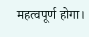महत्वपूर्ण होगा।